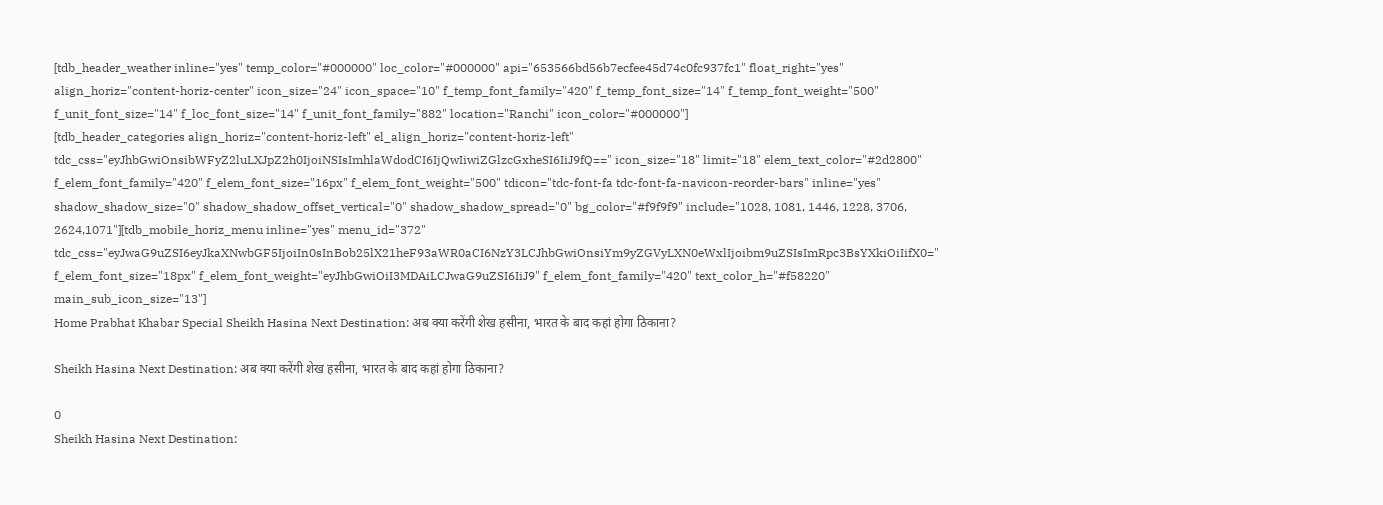[tdb_header_weather inline="yes" temp_color="#000000" loc_color="#000000" api="653566bd56b7ecfee45d74c0fc937fc1" float_right="yes" align_horiz="content-horiz-center" icon_size="24" icon_space="10" f_temp_font_family="420" f_temp_font_size="14" f_temp_font_weight="500" f_unit_font_size="14" f_loc_font_size="14" f_unit_font_family="882" location="Ranchi" icon_color="#000000"]
[tdb_header_categories align_horiz="content-horiz-left" el_align_horiz="content-horiz-left" tdc_css="eyJhbGwiOnsibWFyZ2luLXJpZ2h0IjoiNSIsImhlaWdodCI6IjQwIiwiZGlzcGxheSI6IiJ9fQ==" icon_size="18" limit="18" elem_text_color="#2d2800" f_elem_font_family="420" f_elem_font_size="16px" f_elem_font_weight="500" tdicon="tdc-font-fa tdc-font-fa-navicon-reorder-bars" inline="yes" shadow_shadow_size="0" shadow_shadow_offset_vertical="0" shadow_shadow_spread="0" bg_color="#f9f9f9" include="1028, 1081, 1446, 1228, 3706, 2624,1071"][tdb_mobile_horiz_menu inline="yes" menu_id="372" tdc_css="eyJwaG9uZSI6eyJkaXNwbGF5IjoiIn0sInBob25lX21heF93aWR0aCI6NzY3LCJhbGwiOnsiYm9yZGVyLXN0eWxlIjoibm9uZSIsImRpc3BsYXkiOiIifX0=" f_elem_font_size="18px" f_elem_font_weight="eyJhbGwiOiI3MDAiLCJwaG9uZSI6IiJ9" f_elem_font_family="420" text_color_h="#f58220" main_sub_icon_size="13"]
Home Prabhat Khabar Special Sheikh Hasina Next Destination: अब क्या करेंगी शेख हसीना, भारत के बाद कहां होगा ठिकाना?

Sheikh Hasina Next Destination: अब क्या करेंगी शेख हसीना, भारत के बाद कहां होगा ठिकाना?

0
Sheikh Hasina Next Destination: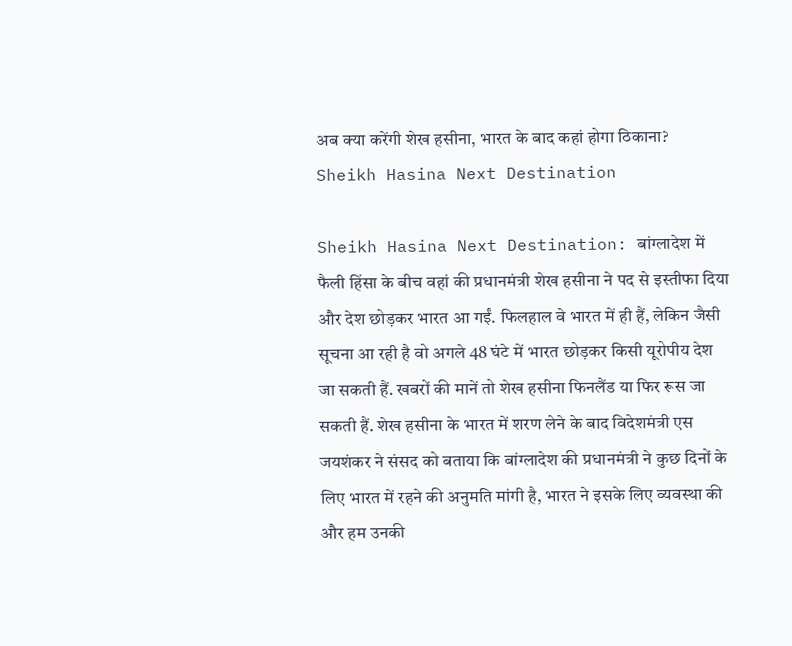अब क्या करेंगी शेख हसीना, भारत के बाद कहां होगा ठिकाना?
Sheikh Hasina Next Destination

Sheikh Hasina Next Destination: बांग्लादेश में फैली हिंसा के बीच वहां की प्रधानमंत्री शेख हसीना ने पद से इस्तीफा दिया और देश छोड़कर भारत आ गईं. फिलहाल वे भारत में ही हैं, लेकिन जैसी सूचना आ रही है वो अगले 48 घंटे में भारत छोड़कर किसी यूरोपीय देश जा सकती हैं. खबरों की मानें तो शेख हसीना फिनलैंड या फिर रूस जा सकती हैं. शेख हसीना के भारत में शरण लेने के बाद विदेशमंत्री एस जयशंकर ने संसद को बताया कि बांग्लादेश की प्रधानमंत्री ने कुछ दिनों के लिए भारत में रहने की अनुमति मांगी है, भारत ने इसके लिए व्यवस्था की और हम उनकी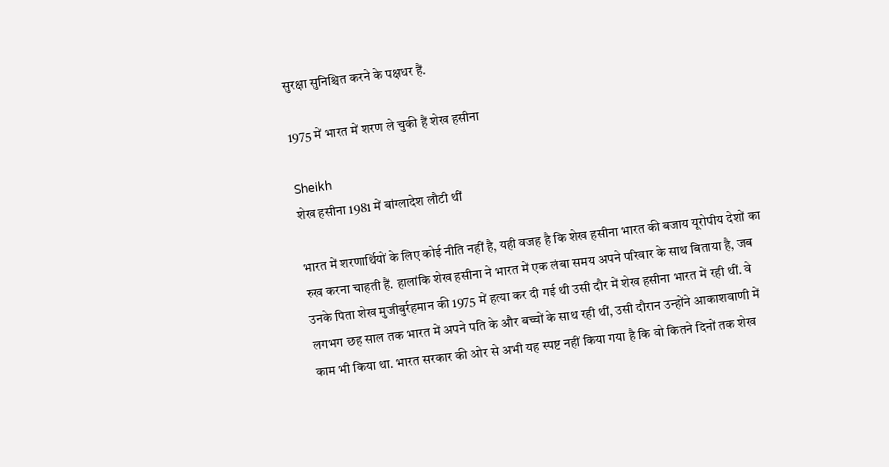सुरक्षा सुनिश्चित करने के पक्षधर हैं.

1975 में भारत में शरण ले चुकी हैं शेख हसीना

Sheikh
शेख हसीना 1981 में बांग्लादेश लौटी थीं

भारत में शरणार्थियों के लिए कोई नीति नहीं है, यही वजह है कि शेख हसीना भारत की बजाय यूरोपीय देशों का रुख करना चाहती हैं. हालांकि शेख हसीना ने भारत में एक लंबा समय अपने परिवार के साथ बिताया है, जब उनके पिता शेख मुजीबुर्रहमान की 1975 में हत्या कर दी गई थी उसी दौर में शेख हसीना भारत में रही थीं. वे लगभग छह साल तक भारत में अपने पति के और बच्चों के साथ रही थीं, उसी दौरान उन्होंने आकाशवाणी में काम भी किया था. भारत सरकार की ओर से अभी यह स्पष्ट नहीं किया गया है कि वो कितने दिनों तक शेख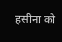हसीना को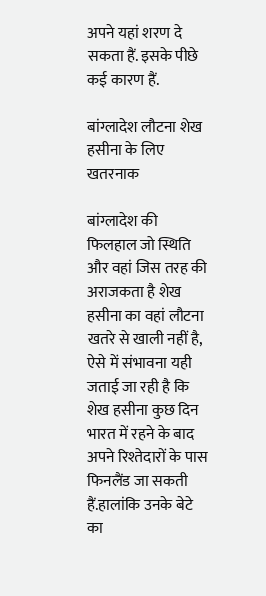अपने यहां शरण दे सकता हैं. इसके पीछे कई कारण हैं.

बांग्लादेश लौटना शेख हसीना के लिए खतरनाक

बांग्लादेश की फिलहाल जो स्थिति और वहां जिस तरह की अराजकता है शेख हसीना का वहां लौटना खतरे से खाली नहीं है, ऐसे में संभावना यही जताई जा रही है कि शेख हसीना कुछ दिन भारत में रहने के बाद अपने रिश्तेदारों के पास फिनलैंड जा सकती हैं.हालांकि उनके बेटे का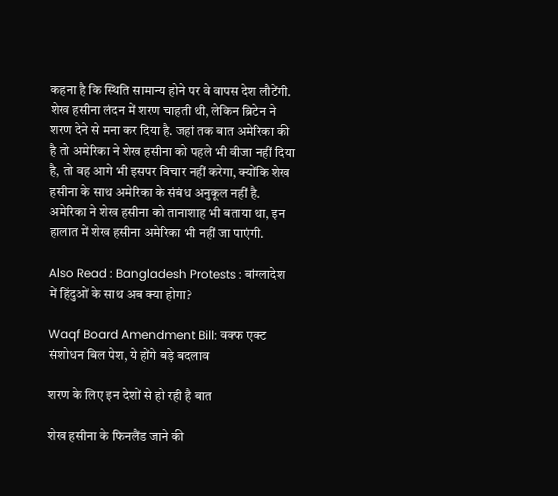कहना है कि स्थिति सामान्य होने पर वे वापस देश लौटेंगी. शेख हसीना लंदन में शरण चाहती थी, लेकिन ब्रिटेन ने शरण देने से मना कर दिया है. जहां तक बात अमेरिका की है तो अमेरिका ने शेख हसीना को पहले भी वीजा नहीं दिया है, तो वह आगे भी इसपर विचार नहीं करेगा, क्योंकि शेख हसीना के साथ अमेरिका के संबंध अनुकूल नहीं है. अमेरिका ने शेख हसीना को तानाशाह भी बताया था, इन हालात में शेख हसीना अमेरिका भी नहीं जा पाएंगी.

Also Read : Bangladesh Protests : बांग्लादेश में हिंदुओं के साथ अब क्या होगा?

Waqf Board Amendment Bill: वक्फ एक्ट संशोधन बिल पेश, ये होंगे बड़े बदलाव

शरण के लिए इन देशों से हो रही है बात

शेख हसीना के फिनलैंड जाने की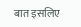बात इसलिए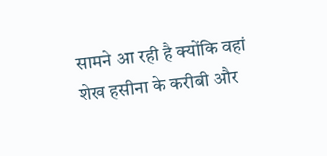सामने आ रही है क्योंकि वहां शेख हसीना के करीबी और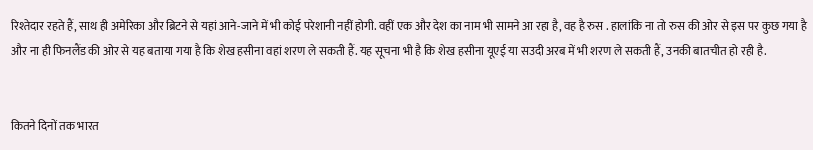रिश्तेदार रहते हैं, साथ ही अमेरिका और ब्रिटने से यहां आने-जाने में भी कोई परेशानी नहीं होगी. वहीं एक और देश का नाम भी सामने आ रहा है, वह है रुस . हालांकि ना तो रुस की ओर से इस पर कुछ गया है और ना ही फिनलैंड की ओर से यह बताया गया है कि शेख हसीना वहां शरण ले सकती हैं. यह सूचना भी है कि शेख हसीना यूएई या सउदी अरब में भी शरण ले सकती हैं, उनकी बातचीत हो रही है.


कितने दिनों तक भारत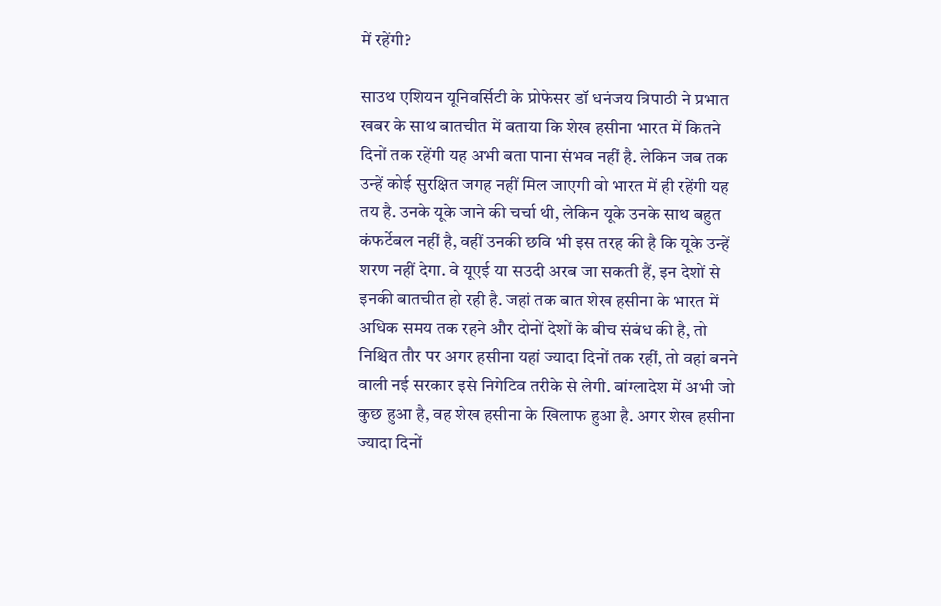में रहेंगी?

साउथ एशियन यूनिवर्सिटी के प्रोफेसर डॉ धनंजय त्रिपाठी ने प्रभात खबर के साथ बातचीत में बताया कि शेख हसीना भारत में कितने दिनों तक रहेंगी यह अभी बता पाना संभव नहीं है. लेकिन जब तक उन्हें कोई सुरक्षित जगह नहीं मिल जाएगी वो भारत में ही रहेंगी यह तय है. उनके यूके जाने की चर्चा थी, लेकिन यूके उनके साथ बहुत कंफर्टेबल नहीं है, वहीं उनकी छवि भी इस तरह की है कि यूके उन्हें शरण नहीं देगा. वे यूएई या सउदी अरब जा सकती हैं, इन देशों से इनकी बातचीत हो रही है. जहां तक बात शेख हसीना के भारत में अधिक समय तक रहने और दोनों देशों के बीच संबंध की है, तो निश्चित तौर पर अगर हसीना यहां ज्यादा दिनों तक रहीं, तो वहां बनने वाली नई सरकार इसे निगेटिव तरीके से लेगी. बांग्लादेश में अभी जो कुछ हुआ है, वह शेख हसीना के खिलाफ हुआ है. अगर शेख हसीना ज्यादा दिनों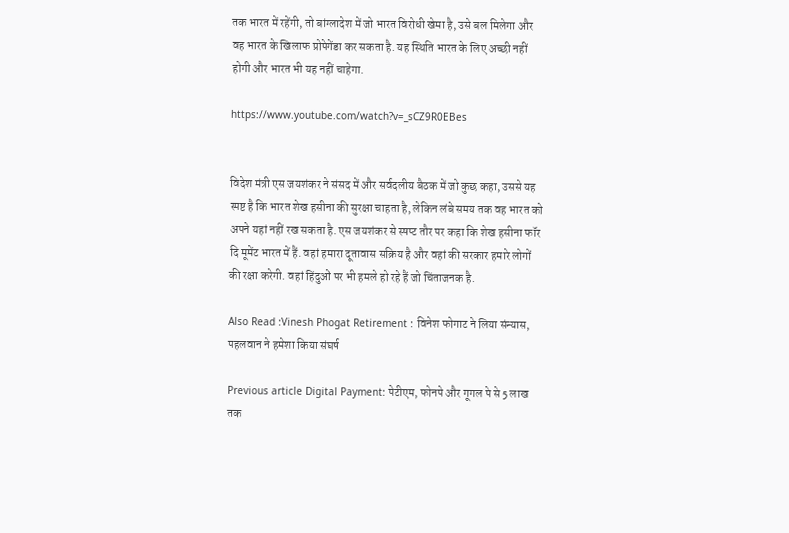तक भारत में रहेंगी, तो बांग्लादेश में जो भारत विरोधी खेमा है, उसे बल मिलेगा और वह भारत के खिलाफ प्रोपेगेंडा कर सकता है. यह स्थिति भारत के लिए अच्छी नहीं होगी और भारत भी यह नहीं चाहेगा.

https://www.youtube.com/watch?v=_sCZ9R0EBes


विदेश मंत्री एस जयशंकर ने संसद में और सर्वदलीय बैठक में जो कुछ कहा, उससे यह स्पष्ट है कि भारत शेख हसीना की सुरक्षा चाहता है, लेकिन लंबे समय तक वह भारत को अपने यहां नहीं रख सकता है. एस जयशंकर से स्षप्ट तौर पर कहा कि शेख हसीना फॉर दि मूमेंट भारत में हैं. वहां हमारा दूतावास सक्रिय है और वहां की सरकार हमारे लोगों की रक्षा करेगी. वहां हिंदुओं पर भी हमले हो रहे हैं जो चिंताजनक है.

Also Read :Vinesh Phogat Retirement : विनेश फोगाट ने लिया संन्यास, पहलवान ने हमेशा किया संघर्ष

Previous article Digital Payment: पेटीएम, फोनपे और गूगल पे से 5 लाख तक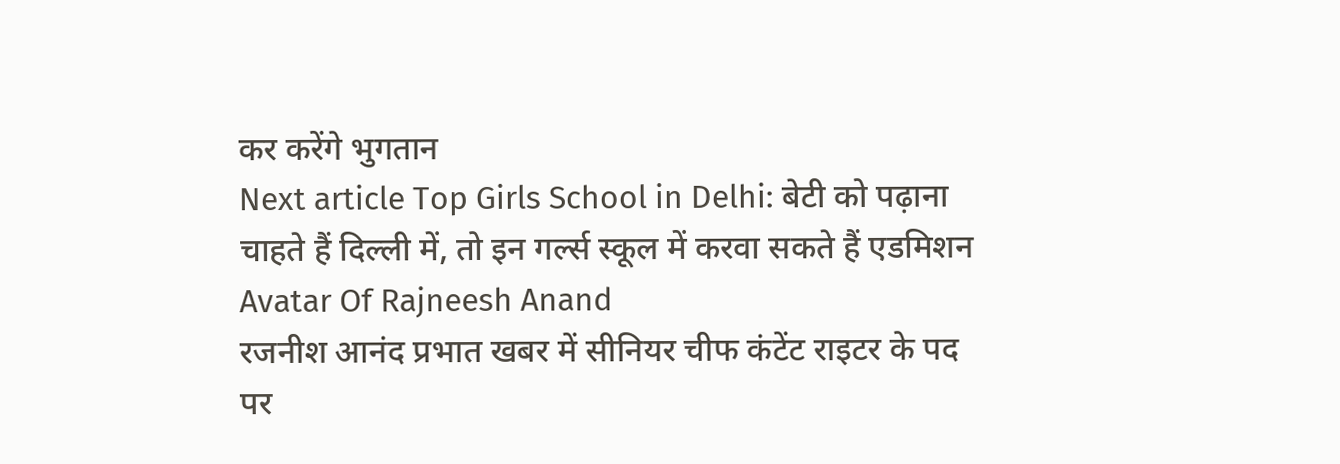कर करेंगे भुगतान
Next article Top Girls School in Delhi: बेटी को पढ़ाना चाहते हैं दिल्ली में, तो इन गर्ल्स स्कूल में करवा सकते हैं एडमिशन
Avatar Of Rajneesh Anand
रजनीश आनंद प्रभात खबर में सीनियर चीफ कंटेंट राइटर के पद पर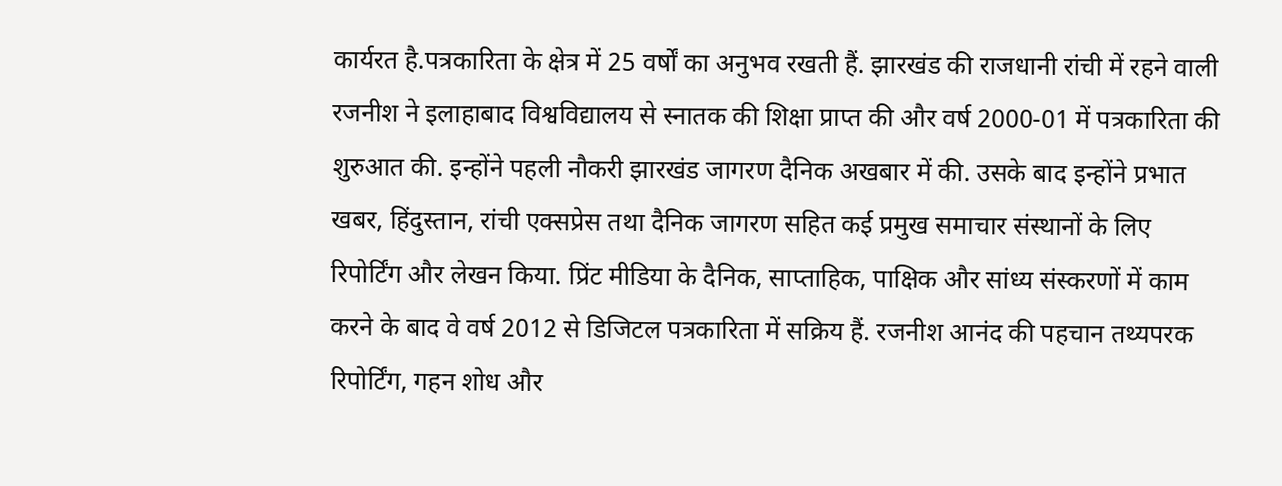कार्यरत है.पत्रकारिता के क्षेत्र में 25 वर्षों का अनुभव रखती हैं. झारखंड की राजधानी रांची में रहने वाली रजनीश ने इलाहाबाद विश्वविद्यालय से स्नातक की शिक्षा प्राप्त की और वर्ष 2000-01 में पत्रकारिता की शुरुआत की. इन्होंने पहली नौकरी झारखंड जागरण दैनिक अखबार में की. उसके बाद इन्होंने प्रभात खबर, हिंदुस्तान, रांची एक्सप्रेस तथा दैनिक जागरण सहित कई प्रमुख समाचार संस्थानों के लिए रिपोर्टिंग और लेखन किया. प्रिंट मीडिया के दैनिक, साप्ताहिक, पाक्षिक और सांध्य संस्करणों में काम करने के बाद वे वर्ष 2012 से डिजिटल पत्रकारिता में सक्रिय हैं. रजनीश आनंद की पहचान तथ्यपरक रिपोर्टिंग, गहन शोध और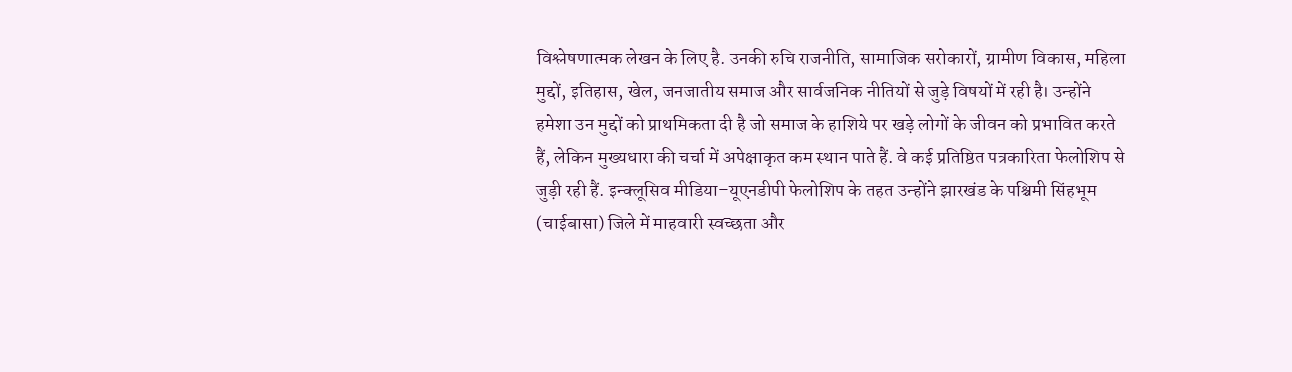विश्लेषणात्मक लेखन के लिए है. उनकी रुचि राजनीति, सामाजिक सरोकारों, ग्रामीण विकास, महिला मुद्दों, इतिहास, खेल, जनजातीय समाज और सार्वजनिक नीतियों से जुड़े विषयों में रही है। उन्होंने हमेशा उन मुद्दों को प्राथमिकता दी है जो समाज के हाशिये पर खड़े लोगों के जीवन को प्रभावित करते हैं, लेकिन मुख्यधारा की चर्चा में अपेक्षाकृत कम स्थान पाते हैं. वे कई प्रतिष्ठित पत्रकारिता फेलोशिप से जुड़ी रही हैं. इन्क्लूसिव मीडिया–यूएनडीपी फेलोशिप के तहत उन्होंने झारखंड के पश्चिमी सिंहभूम (चाईबासा) जिले में माहवारी स्वच्छता और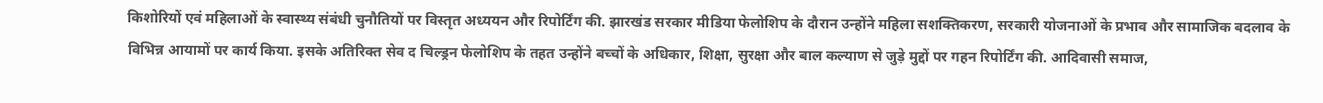किशोरियों एवं महिलाओं के स्वास्थ्य संबंधी चुनौतियों पर विस्तृत अध्ययन और रिपोर्टिंग की. झारखंड सरकार मीडिया फेलोशिप के दौरान उन्होंने महिला सशक्तिकरण, सरकारी योजनाओं के प्रभाव और सामाजिक बदलाव के विभिन्न आयामों पर कार्य किया. इसके अतिरिक्त सेव द चिल्ड्रन फेलोशिप के तहत उन्होंने बच्चों के अधिकार, शिक्षा, सुरक्षा और बाल कल्याण से जुड़े मुद्दों पर गहन रिपोर्टिंग की. आदिवासी समाज,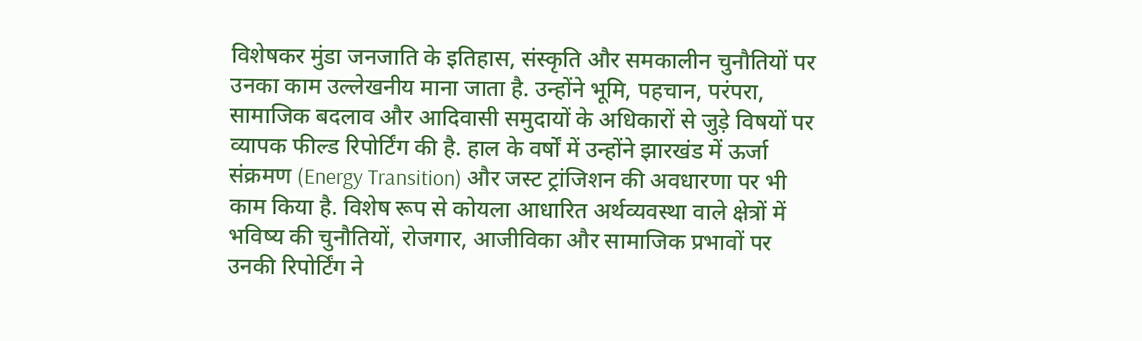विशेषकर मुंडा जनजाति के इतिहास, संस्कृति और समकालीन चुनौतियों पर उनका काम उल्लेखनीय माना जाता है. उन्होंने भूमि, पहचान, परंपरा, सामाजिक बदलाव और आदिवासी समुदायों के अधिकारों से जुड़े विषयों पर व्यापक फील्ड रिपोर्टिंग की है. हाल के वर्षों में उन्होंने झारखंड में ऊर्जा संक्रमण (Energy Transition) और जस्ट ट्रांजिशन की अवधारणा पर भी काम किया है. विशेष रूप से कोयला आधारित अर्थव्यवस्था वाले क्षेत्रों में भविष्य की चुनौतियों, रोजगार, आजीविका और सामाजिक प्रभावों पर उनकी रिपोर्टिंग ने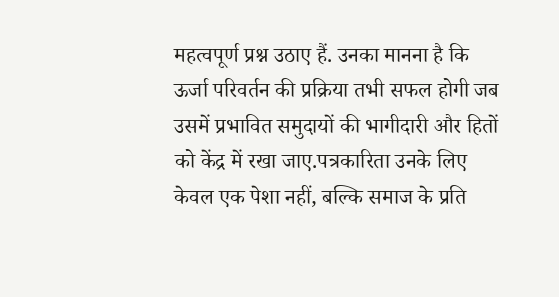महत्वपूर्ण प्रश्न उठाए हैं. उनका मानना है कि ऊर्जा परिवर्तन की प्रक्रिया तभी सफल होगी जब उसमें प्रभावित समुदायों की भागीदारी और हितों को केंद्र में रखा जाए.पत्रकारिता उनके लिए केवल एक पेशा नहीं, बल्कि समाज के प्रति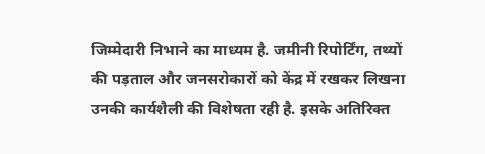जिम्मेदारी निभाने का माध्यम है. जमीनी रिपोर्टिंग, तथ्यों की पड़ताल और जनसरोकारों को केंद्र में रखकर लिखना उनकी कार्यशैली की विशेषता रही है. इसके अतिरिक्त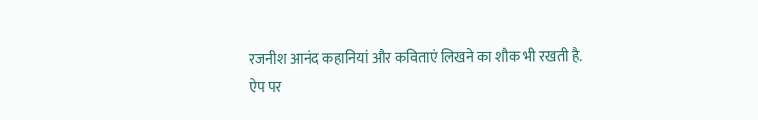रजनीश आनंद कहानियां और कविताएं लिखने का शौक भी रखती है.
ऐप पर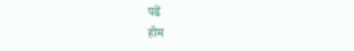पढें
होम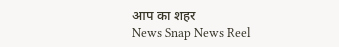आप का शहर
News Snap News Reel